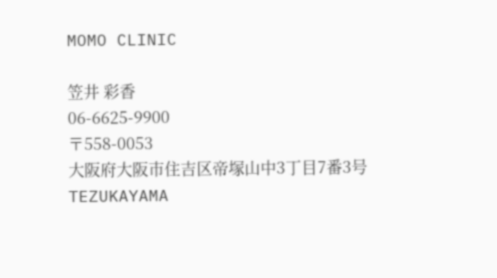MOMO CLINIC

笠井 彩香
06-6625-9900
〒558-0053
大阪府大阪市住吉区帝塚山中3丁目7番3号 TEZUKAYAMA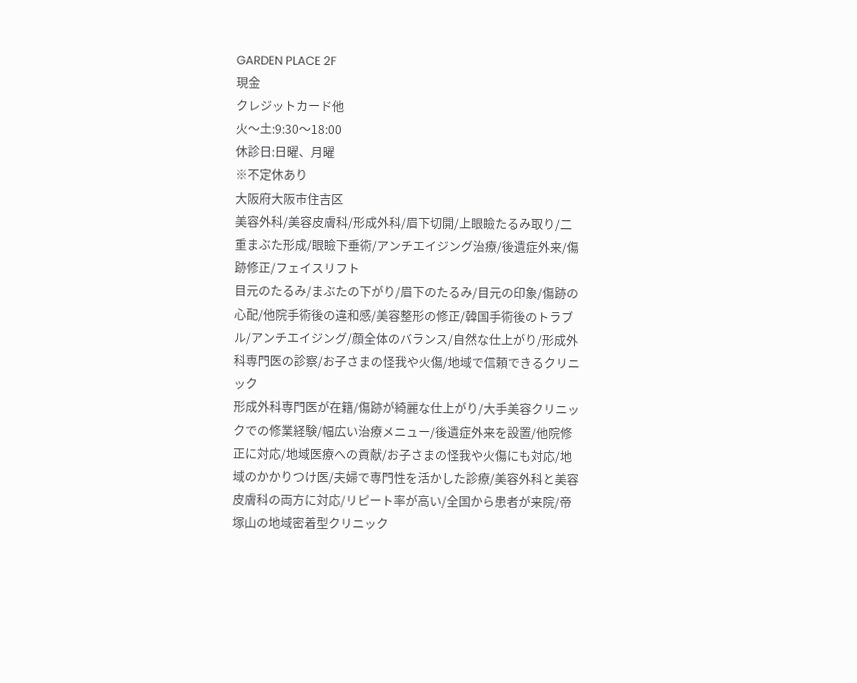GARDEN PLACE 2F
現金
クレジットカード他
火〜土:9:30〜18:00
休診日:日曜、月曜
※不定休あり
大阪府大阪市住吉区
美容外科/美容皮膚科/形成外科/眉下切開/上眼瞼たるみ取り/二重まぶた形成/眼瞼下垂術/アンチエイジング治療/後遺症外来/傷跡修正/フェイスリフト
目元のたるみ/まぶたの下がり/眉下のたるみ/目元の印象/傷跡の心配/他院手術後の違和感/美容整形の修正/韓国手術後のトラブル/アンチエイジング/顔全体のバランス/自然な仕上がり/形成外科専門医の診察/お子さまの怪我や火傷/地域で信頼できるクリニック
形成外科専門医が在籍/傷跡が綺麗な仕上がり/大手美容クリニックでの修業経験/幅広い治療メニュー/後遺症外来を設置/他院修正に対応/地域医療への貢献/お子さまの怪我や火傷にも対応/地域のかかりつけ医/夫婦で専門性を活かした診療/美容外科と美容皮膚科の両方に対応/リピート率が高い/全国から患者が来院/帝塚山の地域密着型クリニック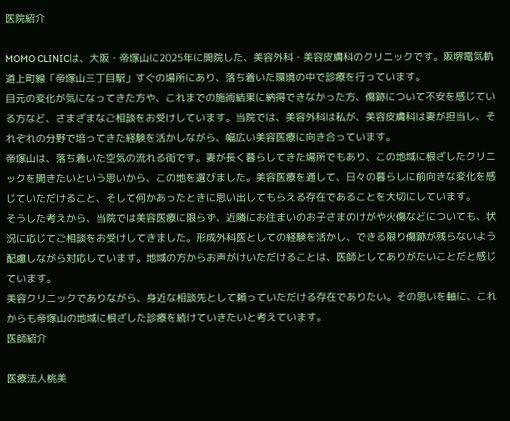医院紹介

MOMO CLINICは、大阪・帝塚山に2025年に開院した、美容外科・美容皮膚科のクリニックです。阪堺電気軌道上町線「帝塚山三丁目駅」すぐの場所にあり、落ち着いた環境の中で診療を行っています。
目元の変化が気になってきた方や、これまでの施術結果に納得できなかった方、傷跡について不安を感じている方など、さまざまなご相談をお受けしています。当院では、美容外科は私が、美容皮膚科は妻が担当し、それぞれの分野で培ってきた経験を活かしながら、幅広い美容医療に向き合っています。
帝塚山は、落ち着いた空気の流れる街です。妻が長く暮らしてきた場所でもあり、この地域に根ざしたクリニックを開きたいという思いから、この地を選びました。美容医療を通して、日々の暮らしに前向きな変化を感じていただけること、そして何かあったときに思い出してもらえる存在であることを大切にしています。
そうした考えから、当院では美容医療に限らず、近隣にお住まいのお子さまのけがや火傷などについても、状況に応じてご相談をお受けしてきました。形成外科医としての経験を活かし、できる限り傷跡が残らないよう配慮しながら対応しています。地域の方からお声がけいただけることは、医師としてありがたいことだと感じています。
美容クリニックでありながら、身近な相談先として頼っていただける存在でありたい。その思いを軸に、これからも帝塚山の地域に根ざした診療を続けていきたいと考えています。
医師紹介

医療法人桃美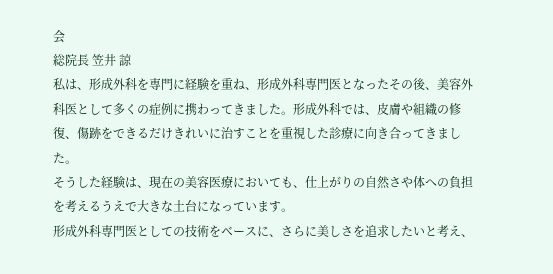会
総院長 笠井 諒
私は、形成外科を専門に経験を重ね、形成外科専門医となったその後、美容外科医として多くの症例に携わってきました。形成外科では、皮膚や組織の修復、傷跡をできるだけきれいに治すことを重視した診療に向き合ってきました。
そうした経験は、現在の美容医療においても、仕上がりの自然さや体への負担を考えるうえで大きな土台になっています。
形成外科専⾨医としての技術をベースに、さらに美しさを追求したいと考え、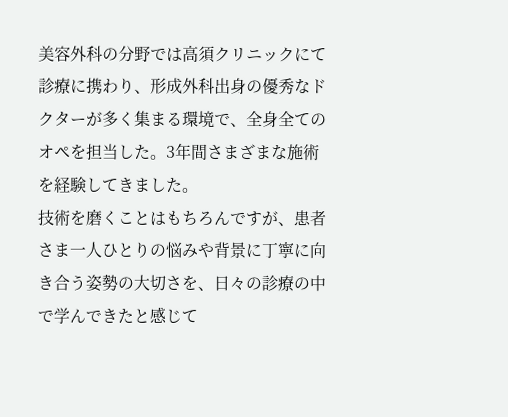美容外科の分野では高須クリニックにて診療に携わり、形成外科出身の優秀なドクターが多く集まる環境で、全身全てのオペを担当した。3年間さまざまな施術を経験してきました。
技術を磨くことはもちろんですが、患者さま一人ひとりの悩みや背景に丁寧に向き合う姿勢の大切さを、日々の診療の中で学んできたと感じて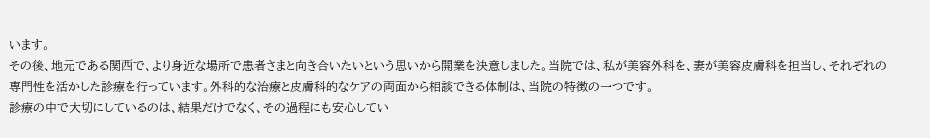います。
その後、地元である関⻄で、より身近な場所で患者さまと向き合いたいという思いから開業を決意しました。当院では、私が美容外科を、妻が美容皮膚科を担当し、それぞれの専門性を活かした診療を行っています。外科的な治療と皮膚科的なケアの両面から相談できる体制は、当院の特徴の一つです。
診療の中で大切にしているのは、結果だけでなく、その過程にも安心してい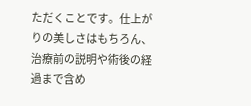ただくことです。仕上がりの美しさはもちろん、治療前の説明や術後の経過まで含め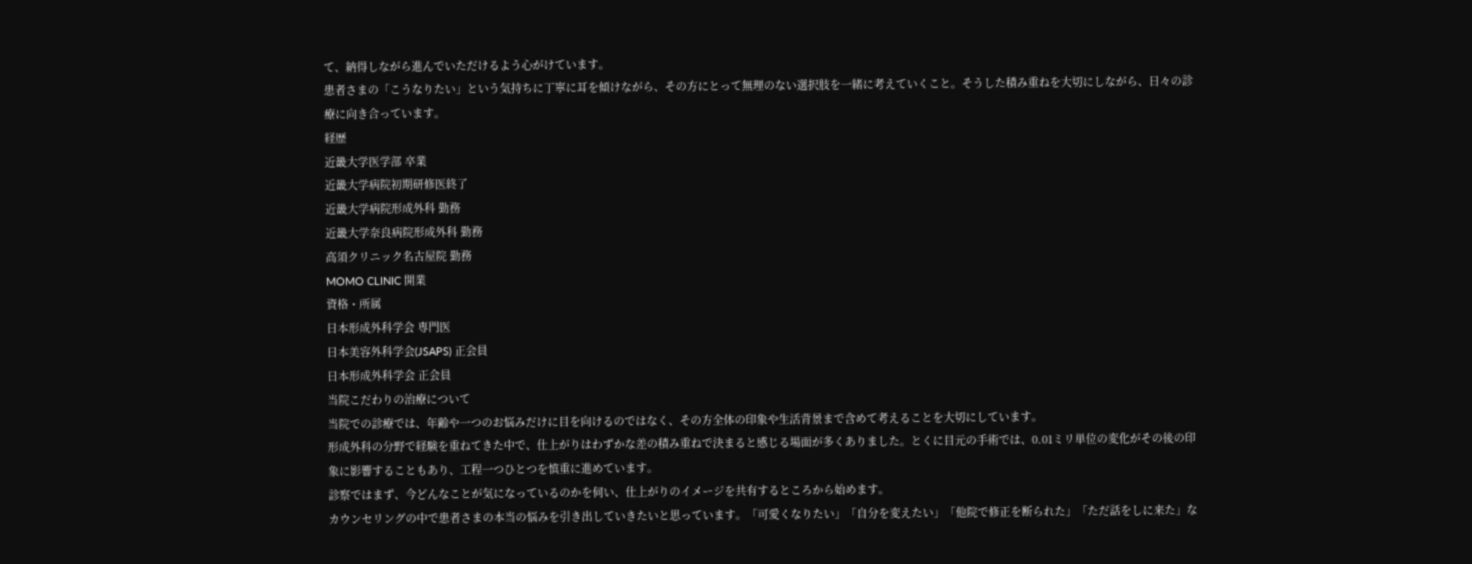て、納得しながら進んでいただけるよう心がけています。
患者さまの「こうなりたい」という気持ちに丁寧に耳を傾けながら、その方にとって無理のない選択肢を一緒に考えていくこと。そうした積み重ねを大切にしながら、日々の診療に向き合っています。
経歴
近畿大学医学部 卒業
近畿大学病院初期研修医終了
近畿大学病院形成外科 勤務
近畿大学奈良病院形成外科 勤務
高須クリニック名古屋院 勤務
MOMO CLINIC 開業
資格・所属
日本形成外科学会 専門医
日本美容外科学会(JSAPS) 正会員
日本形成外科学会 正会員
当院こだわりの治療について
当院での診療では、年齢や一つのお悩みだけに目を向けるのではなく、その方全体の印象や生活背景まで含めて考えることを大切にしています。
形成外科の分野で経験を重ねてきた中で、仕上がりはわずかな差の積み重ねで決まると感じる場面が多くありました。とくに目元の手術では、0.01ミリ単位の変化がその後の印象に影響することもあり、工程一つひとつを慎重に進めています。
診察ではまず、今どんなことが気になっているのかを伺い、仕上がりのイメージを共有するところから始めます。
カウンセリングの中で患者さまの本当の悩みを引き出していきたいと思っています。「可愛くなりたい」「⾃分を変えたい」「他院で修正を断られた」「ただ話をしに来た」な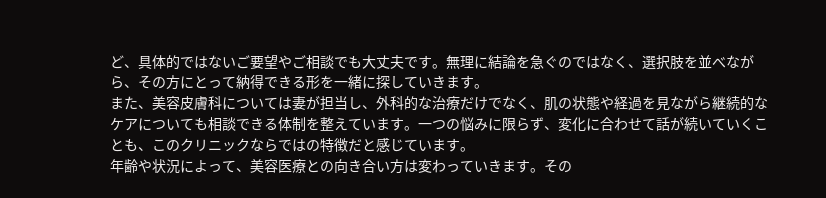ど、具体的ではないご要望やご相談でも⼤丈夫です。無理に結論を急ぐのではなく、選択肢を並べながら、その方にとって納得できる形を一緒に探していきます。
また、美容皮膚科については妻が担当し、外科的な治療だけでなく、肌の状態や経過を見ながら継続的なケアについても相談できる体制を整えています。一つの悩みに限らず、変化に合わせて話が続いていくことも、このクリニックならではの特徴だと感じています。
年齢や状況によって、美容医療との向き合い方は変わっていきます。その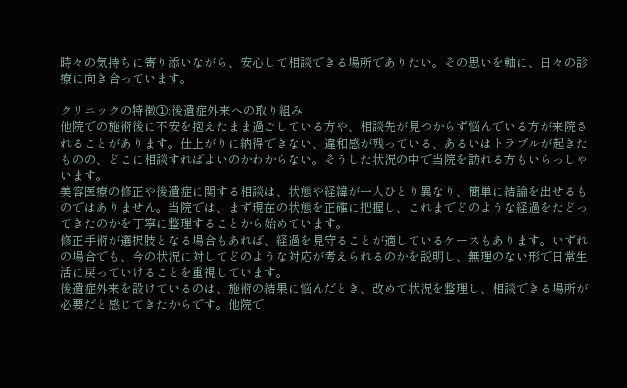時々の気持ちに寄り添いながら、安心して相談できる場所でありたい。その思いを軸に、日々の診療に向き合っています。

クリニックの特徴①:後遺症外来への取り組み
他院での施術後に不安を抱えたまま過ごしている方や、相談先が見つからず悩んでいる方が来院されることがあります。仕上がりに納得できない、違和感が残っている、あるいはトラブルが起きたものの、どこに相談すればよいのかわからない。そうした状況の中で当院を訪れる方もいらっしゃいます。
美容医療の修正や後遺症に関する相談は、状態や経緯が一人ひとり異なり、簡単に結論を出せるものではありません。当院では、まず現在の状態を正確に把握し、これまでどのような経過をたどってきたのかを丁寧に整理することから始めています。
修正手術が選択肢となる場合もあれば、経過を見守ることが適しているケースもあります。いずれの場合でも、今の状況に対してどのような対応が考えられるのかを説明し、無理のない形で日常生活に戻っていけることを重視しています。
後遺症外来を設けているのは、施術の結果に悩んだとき、改めて状況を整理し、相談できる場所が必要だと感じてきたからです。他院で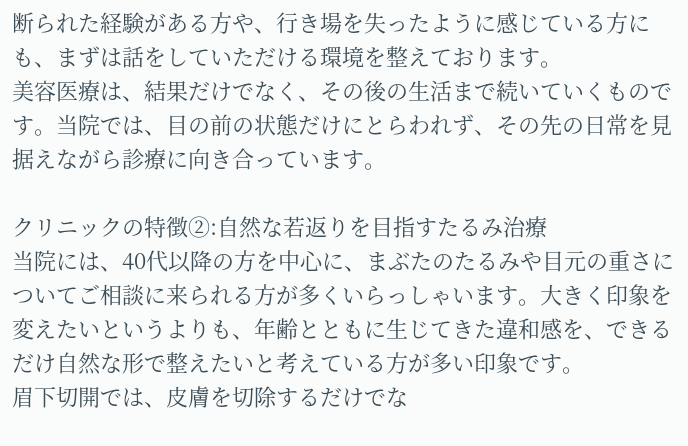断られた経験がある方や、行き場を失ったように感じている方にも、まずは話をしていただける環境を整えております。
美容医療は、結果だけでなく、その後の生活まで続いていくものです。当院では、目の前の状態だけにとらわれず、その先の日常を見据えながら診療に向き合っています。

クリニックの特徴②:自然な若返りを目指すたるみ治療
当院には、40代以降の方を中心に、まぶたのたるみや目元の重さについてご相談に来られる方が多くいらっしゃいます。大きく印象を変えたいというよりも、年齢とともに生じてきた違和感を、できるだけ自然な形で整えたいと考えている方が多い印象です。
眉下切開では、皮膚を切除するだけでな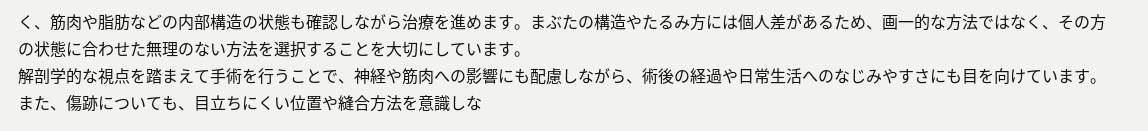く、筋肉や脂肪などの内部構造の状態も確認しながら治療を進めます。まぶたの構造やたるみ方には個人差があるため、画一的な方法ではなく、その方の状態に合わせた無理のない方法を選択することを大切にしています。
解剖学的な視点を踏まえて手術を行うことで、神経や筋肉への影響にも配慮しながら、術後の経過や日常生活へのなじみやすさにも目を向けています。また、傷跡についても、目立ちにくい位置や縫合方法を意識しな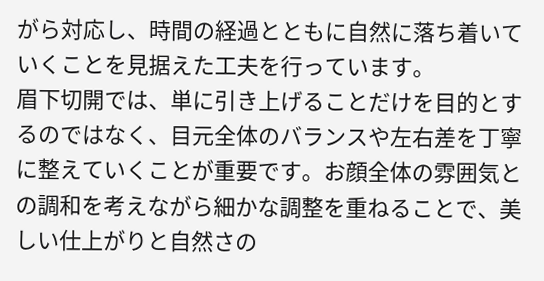がら対応し、時間の経過とともに自然に落ち着いていくことを見据えた工夫を行っています。
眉下切開では、単に引き上げることだけを目的とするのではなく、目元全体のバランスや左右差を丁寧に整えていくことが重要です。お顔全体の雰囲気との調和を考えながら細かな調整を重ねることで、美しい仕上がりと自然さの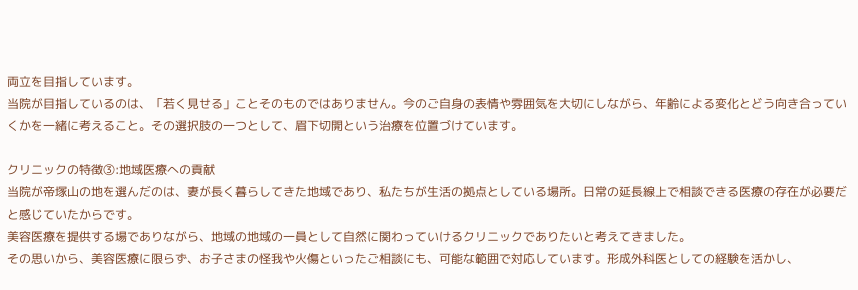両立を目指しています。
当院が目指しているのは、「若く見せる」ことそのものではありません。今のご自身の表情や雰囲気を大切にしながら、年齢による変化とどう向き合っていくかを一緒に考えること。その選択肢の一つとして、眉下切開という治療を位置づけています。

クリニックの特徴③:地域医療への貢献
当院が帝塚山の地を選んだのは、妻が長く暮らしてきた地域であり、私たちが生活の拠点としている場所。日常の延長線上で相談できる医療の存在が必要だと感じていたからです。
美容医療を提供する場でありながら、地域の地域の一員として自然に関わっていけるクリニックでありたいと考えてきました。
その思いから、美容医療に限らず、お子さまの怪我や火傷といったご相談にも、可能な範囲で対応しています。形成外科医としての経験を活かし、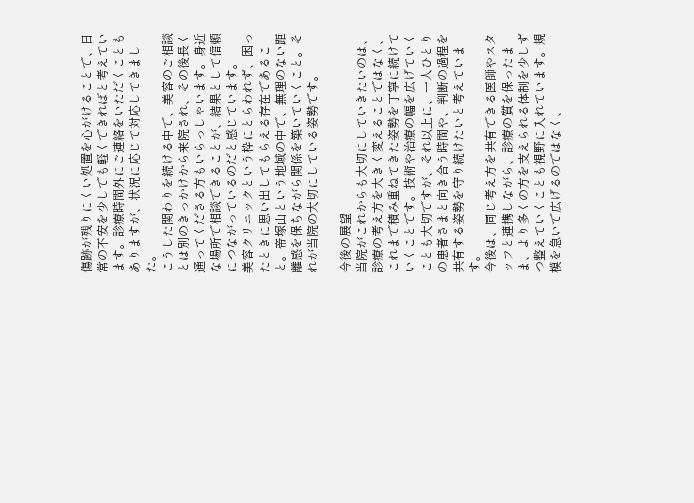傷跡が残りにくい処置を心がけることで、日常の不安を少しでも軽くできればと考えています。診療時間外にご連絡をいただくこともありますが、状況に応じて対応してきました。
こうした関わりを続ける中で、美容のご相談とは別のきっかけから来院され、その後長く通ってくださる方もいらっしゃいます。身近な場所で相談できることが、結果として信頼につながっているのだと感じています。
美容クリニックという枠にとらわれず、困ったときに思い出してもらえる存在であること。帝塚山という地域の中で、無理のない距離感を保ちながら関係を築いていくこと。それが当院の大切にしている姿勢です。

今後の展望
当院がこれからも大切にしていきたいのは、診療の考え方を大きく変えることではなく、これまで積み重ねてきた姿勢を丁寧に続けていくことです。技術や治療の幅を広げていくことも大切ですが、それ以上に、一人ひとりの患者さまと向き合う時間や、判断の過程を共有する姿勢を守り続けたいと考えています。
今後は、同じ考え方を共有できる医師やスタッフと連携しながら、診療の質を保ったまま、より多くの方を支えられる体制を少しずつ整えていくことも視野に入れています。規模を急いで広げるのではなく、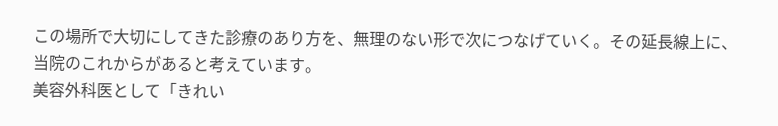この場所で大切にしてきた診療のあり方を、無理のない形で次につなげていく。その延長線上に、当院のこれからがあると考えています。
美容外科医として「きれい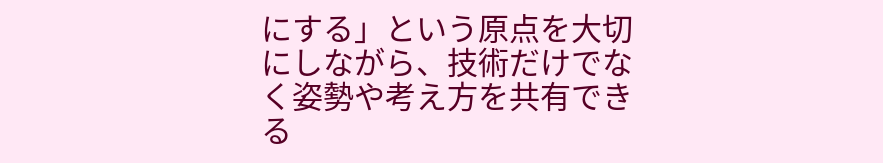にする」という原点を大切にしながら、技術だけでなく姿勢や考え方を共有できる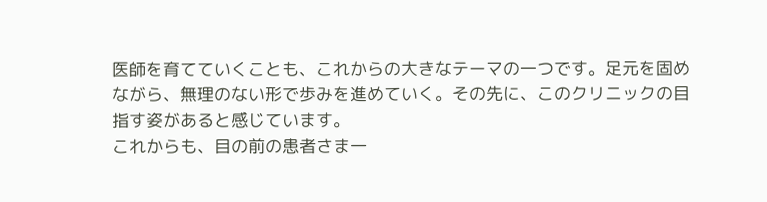医師を育てていくことも、これからの大きなテーマの一つです。足元を固めながら、無理のない形で歩みを進めていく。その先に、このクリニックの目指す姿があると感じています。
これからも、目の前の患者さま一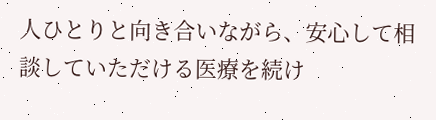人ひとりと向き合いながら、安心して相談していただける医療を続け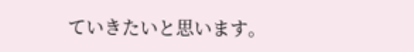ていきたいと思います。